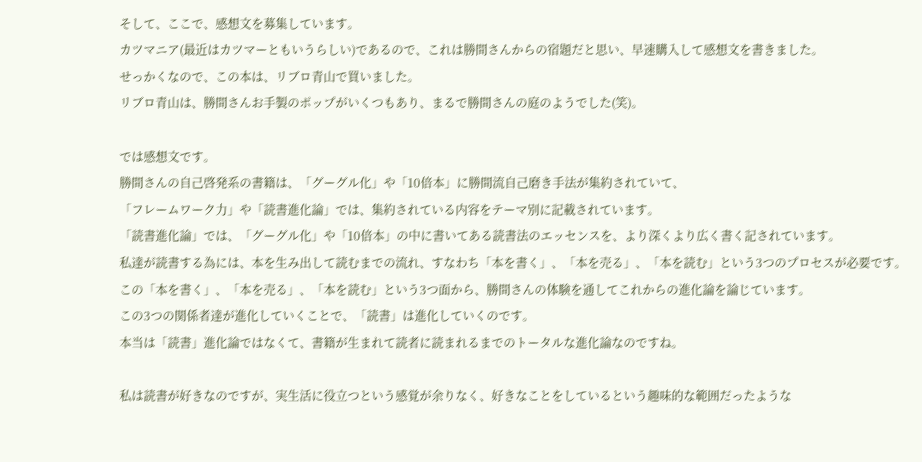そして、ここで、感想文を募集しています。
カツマニア(最近はカツマーともいうらしい)であるので、これは勝間さんからの宿題だと思い、早速購入して感想文を書きました。
せっかくなので、この本は、リブロ青山で買いました。
リブロ青山は、勝間さんお手製のポップがいくつもあり、まるで勝間さんの庭のようでした(笑)。

では感想文です。
勝間さんの自己啓発系の書籍は、「グーグル化」や「10倍本」に勝間流自己磨き手法が集約されていて、
「フレームワーク力」や「読書進化論」では、集約されている内容をテーマ別に記載されています。
「読書進化論」では、「グーグル化」や「10倍本」の中に書いてある読書法のエッセンスを、より深くより広く書く記されています。
私達が読書する為には、本を生み出して読むまでの流れ、すなわち「本を書く」、「本を売る」、「本を読む」という3つのプロセスが必要です。
この「本を書く」、「本を売る」、「本を読む」という3つ面から、勝間さんの体験を通してこれからの進化論を論じています。
この3つの関係者達が進化していくことで、「読書」は進化していくのです。
本当は「読書」進化論ではなくて、書籍が生まれて読者に読まれるまでのトータルな進化論なのですね。

私は読書が好きなのですが、実生活に役立つという感覚が余りなく、好きなことをしているという趣味的な範囲だったような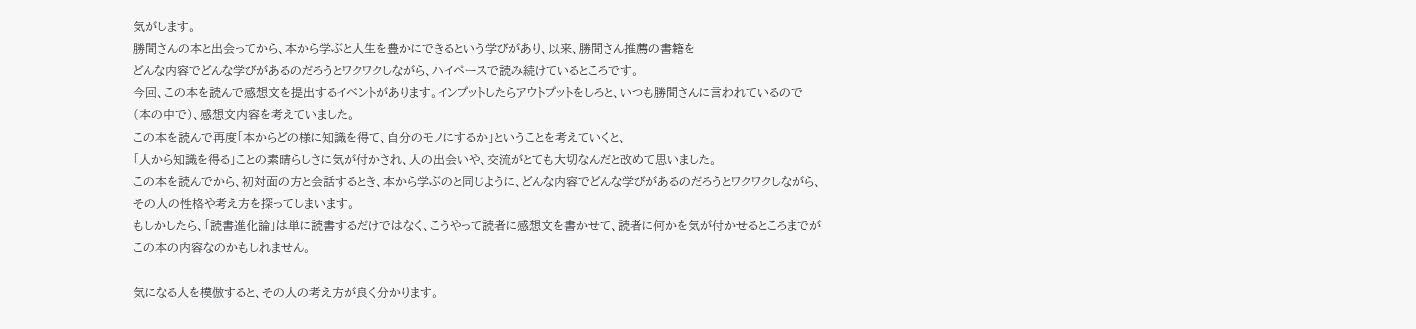気がします。
勝間さんの本と出会ってから、本から学ぶと人生を豊かにできるという学びがあり、以来、勝間さん推薦の書籍を
どんな内容でどんな学びがあるのだろうとワクワクしながら、ハイペースで読み続けているところです。
今回、この本を読んで感想文を提出するイベントがあります。インプットしたらアウトプットをしろと、いつも勝間さんに言われているので
(本の中で)、感想文内容を考えていました。
この本を読んで再度「本からどの様に知識を得て、自分のモノにするか」ということを考えていくと、
「人から知識を得る」ことの素晴らしさに気が付かされ、人の出会いや、交流がとても大切なんだと改めて思いました。
この本を読んでから、初対面の方と会話するとき、本から学ぶのと同じように、どんな内容でどんな学びがあるのだろうとワクワクしながら、
その人の性格や考え方を探ってしまいます。
もしかしたら、「読書進化論」は単に読書するだけではなく、こうやって読者に感想文を書かせて、読者に何かを気が付かせるところまでが
この本の内容なのかもしれません。

気になる人を模倣すると、その人の考え方が良く分かります。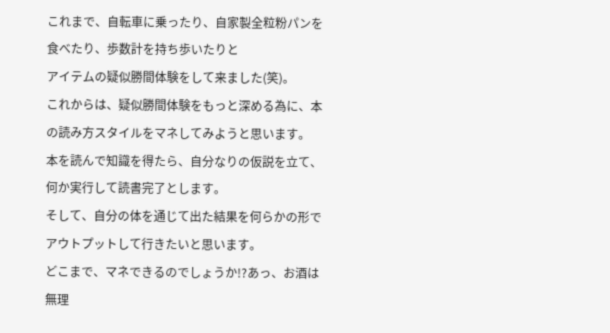これまで、自転車に乗ったり、自家製全粒粉パンを食べたり、歩数計を持ち歩いたりと
アイテムの疑似勝間体験をして来ました(笑)。
これからは、疑似勝間体験をもっと深める為に、本の読み方スタイルをマネしてみようと思います。
本を読んで知識を得たら、自分なりの仮説を立て、何か実行して読書完了とします。
そして、自分の体を通じて出た結果を何らかの形でアウトプットして行きたいと思います。
どこまで、マネできるのでしょうか!?あっ、お酒は無理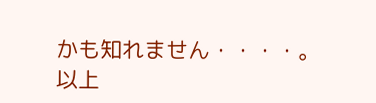かも知れません・・・・。
以上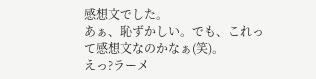感想文でした。
あぁ、恥ずかしい。でも、これって感想文なのかなぁ(笑)。
えっ?ラーメ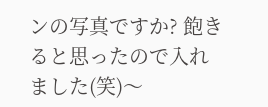ンの写真ですか? 飽きると思ったので入れました(笑)〜